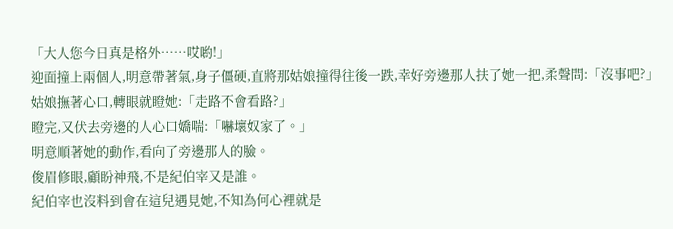「大人您今日真是格外……哎喲!」
迎面撞上兩個人,明意帶著氣,身子僵硬,直將那姑娘撞得往後一跌,幸好旁邊那人扶了她一把,柔聲問:「沒事吧?」
姑娘撫著心口,轉眼就瞪她:「走路不會看路?」
瞪完,又伏去旁邊的人心口嬌喘:「嚇壞奴家了。」
明意順著她的動作,看向了旁邊那人的臉。
俊眉修眼,顧盼神飛,不是紀伯宰又是誰。
紀伯宰也沒料到會在這兒遇見她,不知為何心裡就是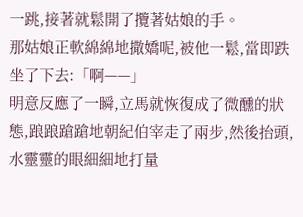一跳,接著就鬆開了攬著姑娘的手。
那姑娘正軟綿綿地撒嬌呢,被他一鬆,當即跌坐了下去:「啊——」
明意反應了一瞬,立馬就恢復成了微醺的狀態,踉踉蹌蹌地朝紀伯宰走了兩步,然後抬頭,水靈靈的眼細細地打量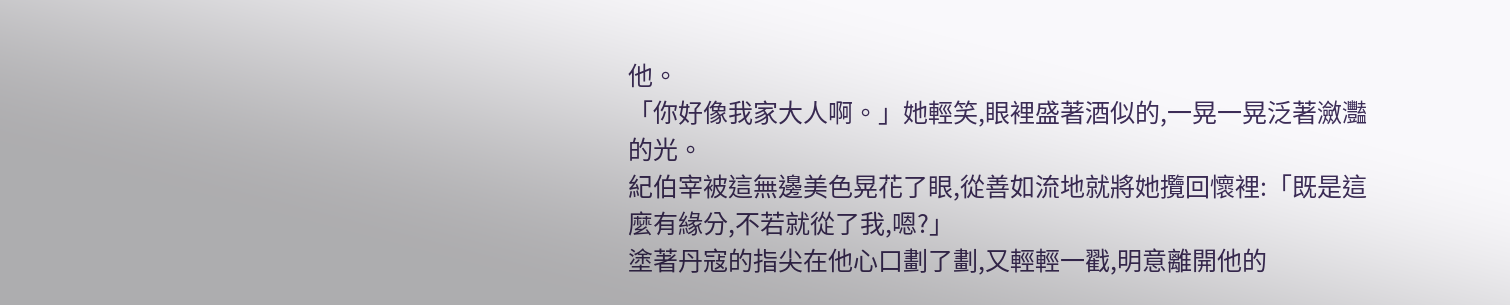他。
「你好像我家大人啊。」她輕笑,眼裡盛著酒似的,一晃一晃泛著瀲灩的光。
紀伯宰被這無邊美色晃花了眼,從善如流地就將她攬回懷裡:「既是這麼有緣分,不若就從了我,嗯?」
塗著丹寇的指尖在他心口劃了劃,又輕輕一戳,明意離開他的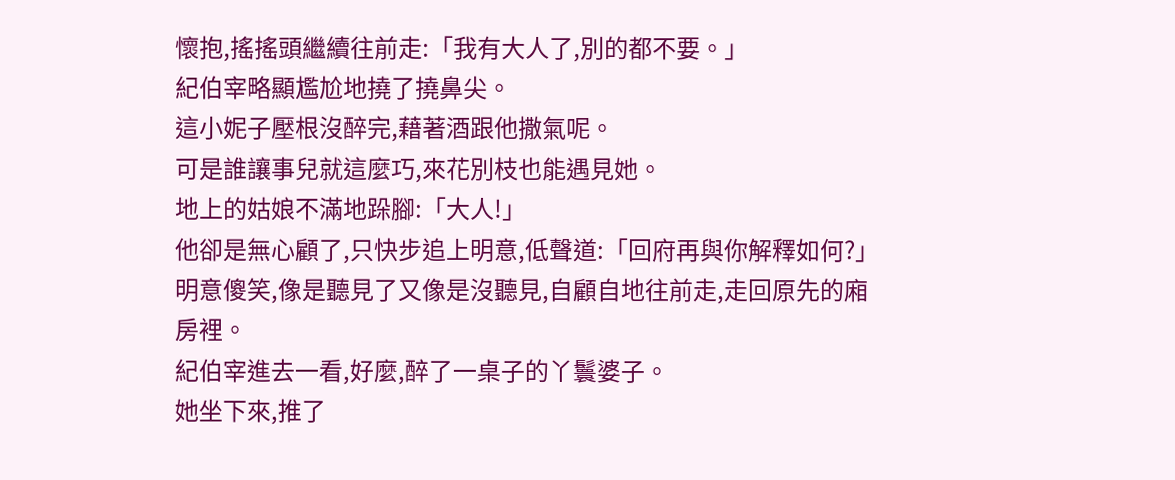懷抱,搖搖頭繼續往前走:「我有大人了,別的都不要。」
紀伯宰略顯尷尬地撓了撓鼻尖。
這小妮子壓根沒醉完,藉著酒跟他撒氣呢。
可是誰讓事兒就這麼巧,來花別枝也能遇見她。
地上的姑娘不滿地跺腳:「大人!」
他卻是無心顧了,只快步追上明意,低聲道:「回府再與你解釋如何?」
明意傻笑,像是聽見了又像是沒聽見,自顧自地往前走,走回原先的廂房裡。
紀伯宰進去一看,好麼,醉了一桌子的丫鬟婆子。
她坐下來,推了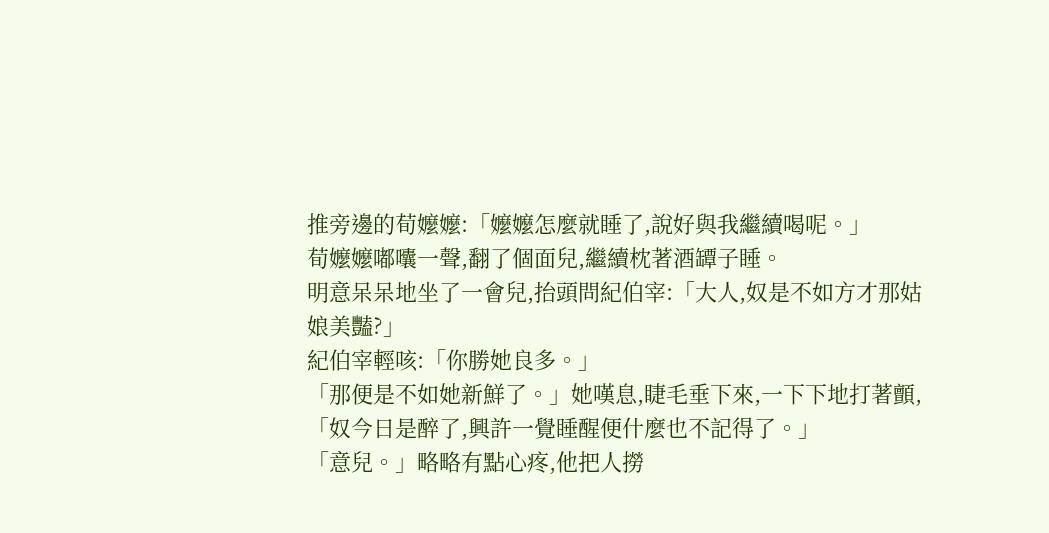推旁邊的荀嬤嬤:「嬤嬤怎麼就睡了,說好與我繼續喝呢。」
荀嬤嬤嘟囔一聲,翻了個面兒,繼續枕著酒罈子睡。
明意呆呆地坐了一會兒,抬頭問紀伯宰:「大人,奴是不如方才那姑娘美豔?」
紀伯宰輕咳:「你勝她良多。」
「那便是不如她新鮮了。」她嘆息,睫毛垂下來,一下下地打著顫,「奴今日是醉了,興許一覺睡醒便什麼也不記得了。」
「意兒。」略略有點心疼,他把人撈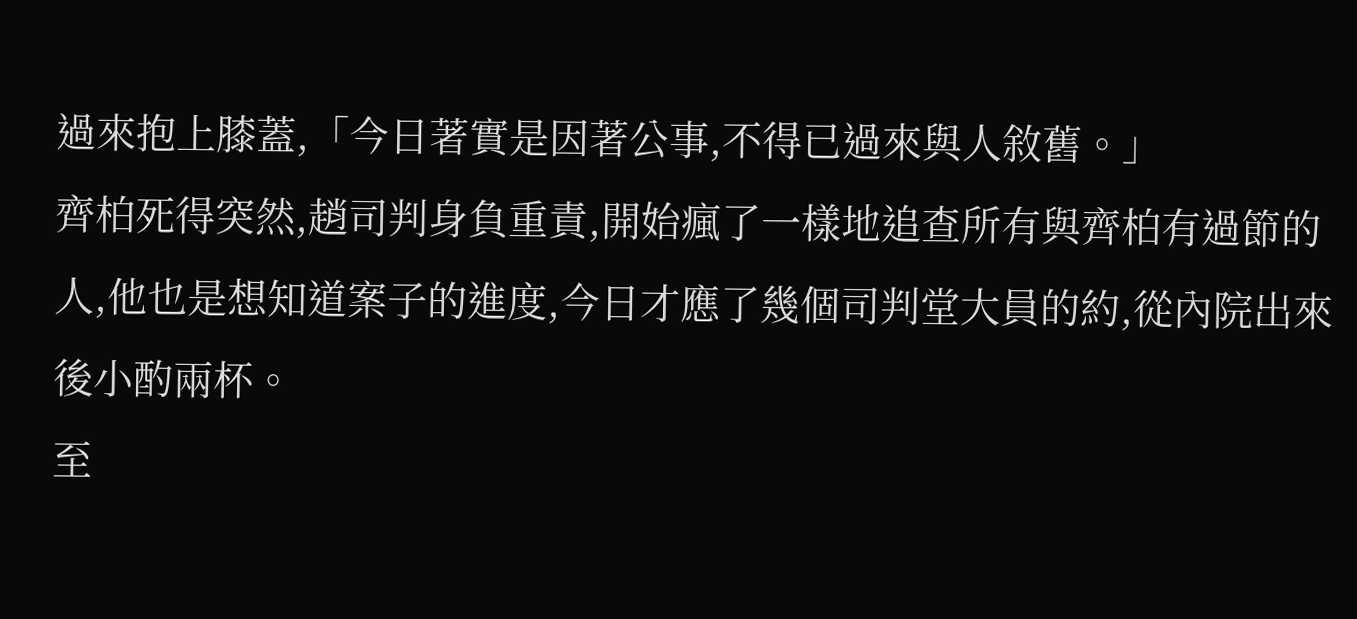過來抱上膝蓋,「今日著實是因著公事,不得已過來與人敘舊。」
齊柏死得突然,趙司判身負重責,開始瘋了一樣地追查所有與齊柏有過節的人,他也是想知道案子的進度,今日才應了幾個司判堂大員的約,從內院出來後小酌兩杯。
至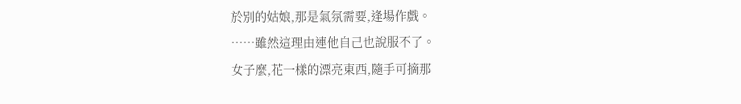於別的姑娘,那是氣氛需要,逢場作戲。
……雖然這理由連他自己也說服不了。
女子麼,花一樣的漂亮東西,隨手可摘那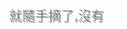就隨手摘了,沒有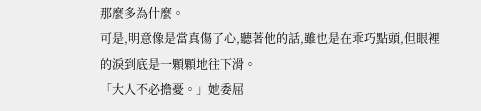那麼多為什麼。
可是,明意像是當真傷了心,聽著他的話,雖也是在乖巧點頭,但眼裡的淚到底是一顆顆地往下滑。
「大人不必擔憂。」她委屈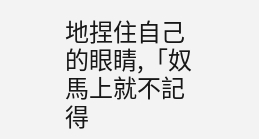地捏住自己的眼睛,「奴馬上就不記得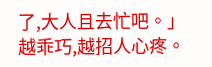了,大人且去忙吧。」
越乖巧,越招人心疼。